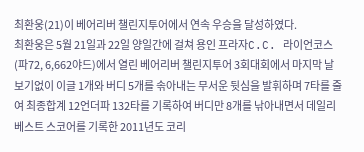최환웅(21)이 베어리버 챌린지투어에서 연속 우승을 달성하였다.
최환웅은 5월 21일과 22일 양일간에 걸쳐 용인 프라자C.C. 라이언코스 (파72, 6,662야드)에서 열린 베어리버 챌린지투어 3회대회에서 마지막 날 보기없이 이글 1개와 버디 5개를 솎아내는 무서운 뒷심을 발휘하며 7타를 줄여 최종합계 12언더파 132타를 기록하여 버디만 8개를 낚아내면서 데일리베스트 스코어를 기록한 2011년도 코리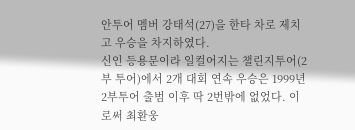안투어 멤버 강태석(27)을 한타 차로 제치고 우승을 차지하였다.
신인 등용문이라 일컬어지는 챌린지투어(2부 투어)에서 2개 대회 연속 우승은 1999년 2부투어 출범 이후 딱 2번밖에 없었다. 이로써 최환웅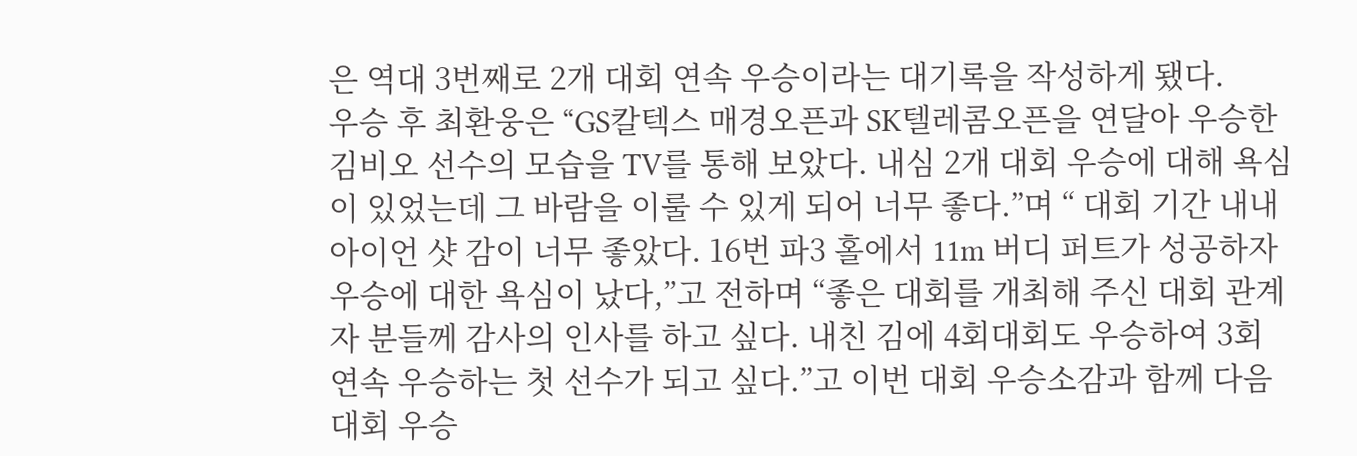은 역대 3번째로 2개 대회 연속 우승이라는 대기록을 작성하게 됐다.
우승 후 최환웅은 “GS칼텍스 매경오픈과 SK텔레콤오픈을 연달아 우승한 김비오 선수의 모습을 TV를 통해 보았다. 내심 2개 대회 우승에 대해 욕심이 있었는데 그 바람을 이룰 수 있게 되어 너무 좋다.”며 “ 대회 기간 내내 아이언 샷 감이 너무 좋았다. 16번 파3 홀에서 11m 버디 퍼트가 성공하자 우승에 대한 욕심이 났다,”고 전하며 “좋은 대회를 개최해 주신 대회 관계자 분들께 감사의 인사를 하고 싶다. 내친 김에 4회대회도 우승하여 3회 연속 우승하는 첫 선수가 되고 싶다.”고 이번 대회 우승소감과 함께 다음 대회 우승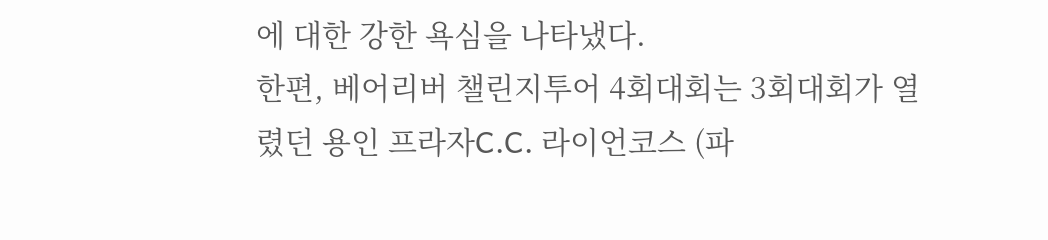에 대한 강한 욕심을 나타냈다.
한편, 베어리버 챌린지투어 4회대회는 3회대회가 열렸던 용인 프라자C.C. 라이언코스 (파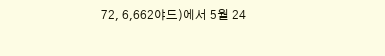72, 6,662야드)에서 5월 24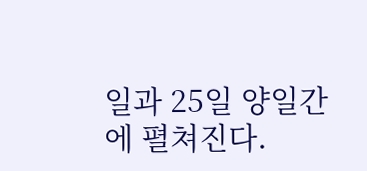일과 25일 양일간에 펼쳐진다.